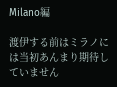Milano編

渡伊する前はミラノには当初あんまり期待していません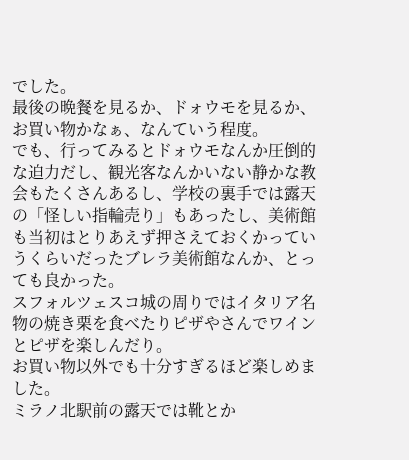でした。
最後の晩餐を見るか、ドォウモを見るか、お買い物かなぁ、なんていう程度。
でも、行ってみるとドォウモなんか圧倒的な迫力だし、観光客なんかいない静かな教会もたくさんあるし、学校の裏手では露天の「怪しい指輪売り」もあったし、美術館も当初はとりあえず押さえておくかっていうくらいだったブレラ美術館なんか、とっても良かった。
スフォルツェスコ城の周りではイタリア名物の焼き栗を食べたりピザやさんでワインとピザを楽しんだり。
お買い物以外でも十分すぎるほど楽しめました。
ミラノ北駅前の露天では靴とか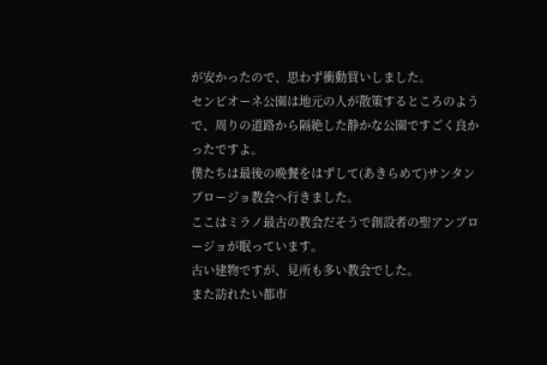が安かったので、思わず衝動買いしました。
センピオーネ公園は地元の人が散策するところのようで、周りの道路から隔絶した静かな公園ですごく良かったですよ。
僕たちは最後の晩餐をはずして(あきらめて)サンタンブロージョ教会へ行きました。
ここはミラノ最古の教会だそうで創設者の聖アンブロージョが眠っています。
古い建物ですが、見所も多い教会でした。
また訪れたい都市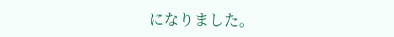になりました。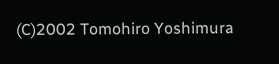(C)2002 Tomohiro Yoshimura